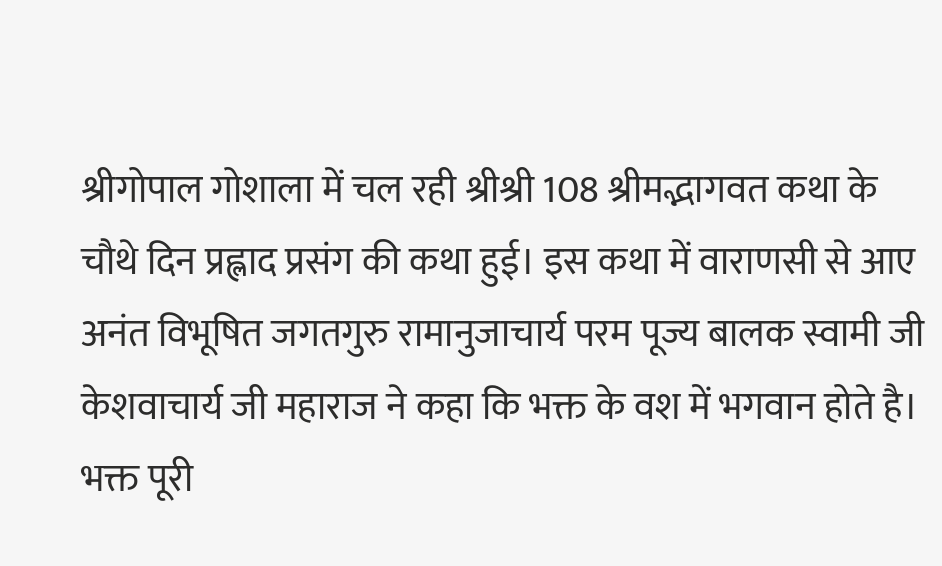श्रीगोपाल गोशाला में चल रही श्रीश्री 108 श्रीमद्भागवत कथा के चौथे दिन प्रह्लाद प्रसंग की कथा हुई। इस कथा में वाराणसी से आए अनंत विभूषित जगतगुरु रामानुजाचार्य परम पूज्य बालक स्वामी जी केशवाचार्य जी महाराज ने कहा कि भक्त के वश में भगवान होते है। भक्त पूरी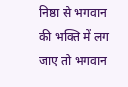निष्ठा से भगवान की भक्ति में लग जाए तो भगवान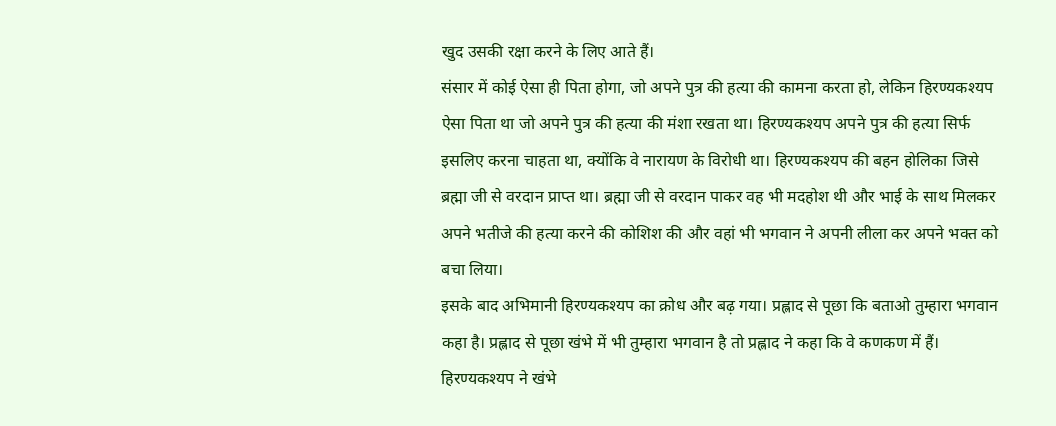खुद उसकी रक्षा करने के लिए आते हैं।
संसार में कोई ऐसा ही पिता होगा, जो अपने पुत्र की हत्या की कामना करता हो, लेकिन हिरण्यकश्यप ऐसा पिता था जो अपने पुत्र की हत्या की मंशा रखता था। हिरण्यकश्यप अपने पुत्र की हत्या सिर्फ इसलिए करना चाहता था, क्योंकि वे नारायण के विरोधी था। हिरण्यकश्यप की बहन होलिका जिसे ब्रह्मा जी से वरदान प्राप्त था। ब्रह्मा जी से वरदान पाकर वह भी मदहोश थी और भाई के साथ मिलकर अपने भतीजे की हत्या करने की कोशिश की और वहां भी भगवान ने अपनी लीला कर अपने भक्त को बचा लिया।
इसके बाद अभिमानी हिरण्यकश्यप का क्रोध और बढ़ गया। प्रह्लाद से पूछा कि बताओ तुम्हारा भगवान कहा है। प्रह्लाद से पूछा खंभे में भी तुम्हारा भगवान है तो प्रह्लाद ने कहा कि वे कणकण में हैं। हिरण्यकश्यप ने खंभे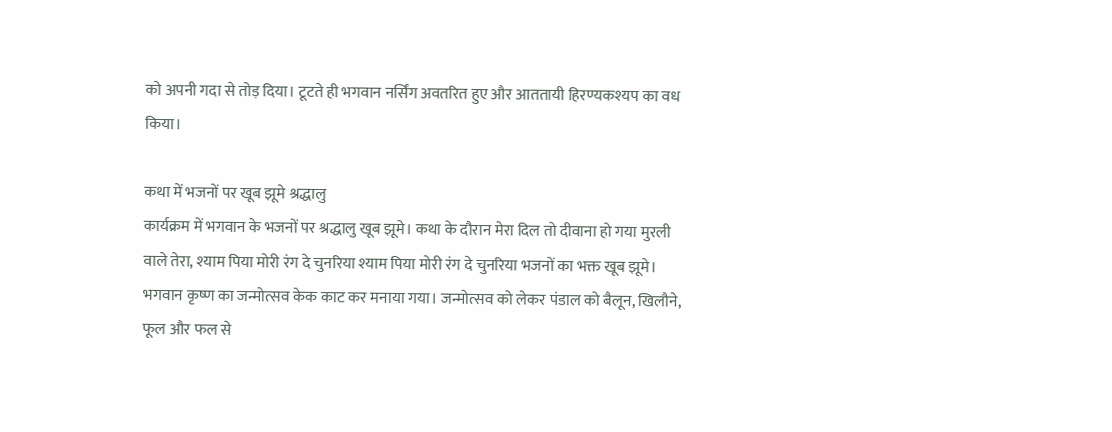को अपनी गदा से तोड़ दिया। टूटते ही भगवान नर्सिंग अवतरित हुए और आततायी हिरण्यकश्यप का वध किया।

कथा में भजनों पर खूब झूमे श्रद्धालु
कार्यक्रम में भगवान के भजनों पर श्रद्धालु खूब झूमे। कथा के दौरान मेरा दिल तो दीवाना हो गया मुरली वाले तेरा, श्याम पिया मोरी रंग दे चुनरिया श्याम पिया मोरी रंग दे चुनरिया भजनों का भक्त खूब झूमे। भगवान कृष्ण का जन्मोत्सव केक काट कर मनाया गया। जन्मोत्सव को लेकर पंडाल को बैलून, खिलौने, फूल और फल से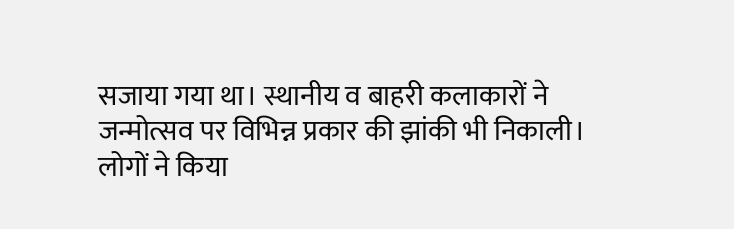सजाया गया था। स्थानीय व बाहरी कलाकारों ने जन्मोत्सव पर विभिन्न प्रकार की झांकी भी निकाली।
लोगों ने किया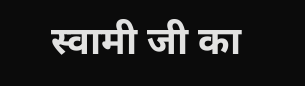स्वामी जी का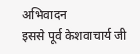अभिवादन
इससे पूर्व केशवाचार्य जी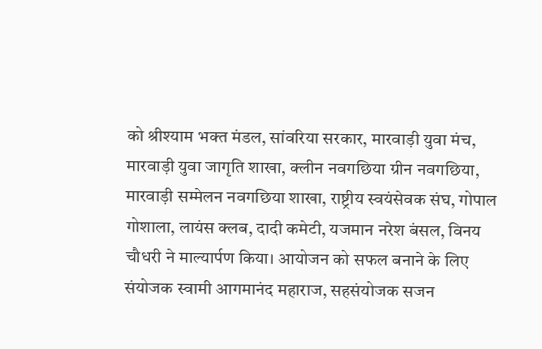को श्रीश्याम भक्त मंडल, सांवरिया सरकार, मारवाड़ी युवा मंच, मारवाड़ी युवा जागृति शाखा, क्लीन नवगछिया ग्रीन नवगछिया, मारवाड़ी सम्मेलन नवगछिया शाखा, राष्ट्रीय स्वयंसेवक संघ, गोपाल गोशाला, लायंस क्लब, दादी कमेटी, यजमान नरेश बंसल, विनय चौधरी ने माल्यार्पण किया। आयोजन को सफल बनाने के लिए संयोजक स्वामी आगमानंद महाराज, सहसंयोजक सजन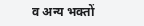व अन्य भक्तों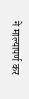ने माल्यापर्ण कर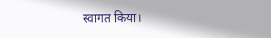स्वागत किया।